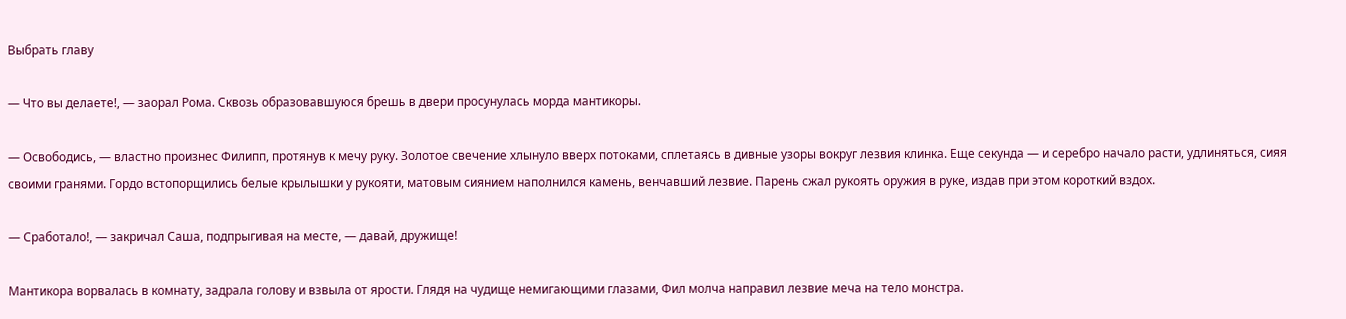Выбрать главу

— Что вы делаете!, — заорал Рома. Сквозь образовавшуюся брешь в двери просунулась морда мантикоры.

— Освободись, — властно произнес Филипп, протянув к мечу руку. Золотое свечение хлынуло вверх потоками, сплетаясь в дивные узоры вокруг лезвия клинка. Еще секунда — и серебро начало расти, удлиняться, сияя своими гранями. Гордо встопорщились белые крылышки у рукояти, матовым сиянием наполнился камень, венчавший лезвие. Парень сжал рукоять оружия в руке, издав при этом короткий вздох.

— Сработало!, — закричал Саша, подпрыгивая на месте, — давай, дружище!

Мантикора ворвалась в комнату, задрала голову и взвыла от ярости. Глядя на чудище немигающими глазами, Фил молча направил лезвие меча на тело монстра.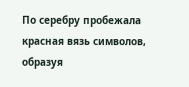По серебру пробежала красная вязь символов, образуя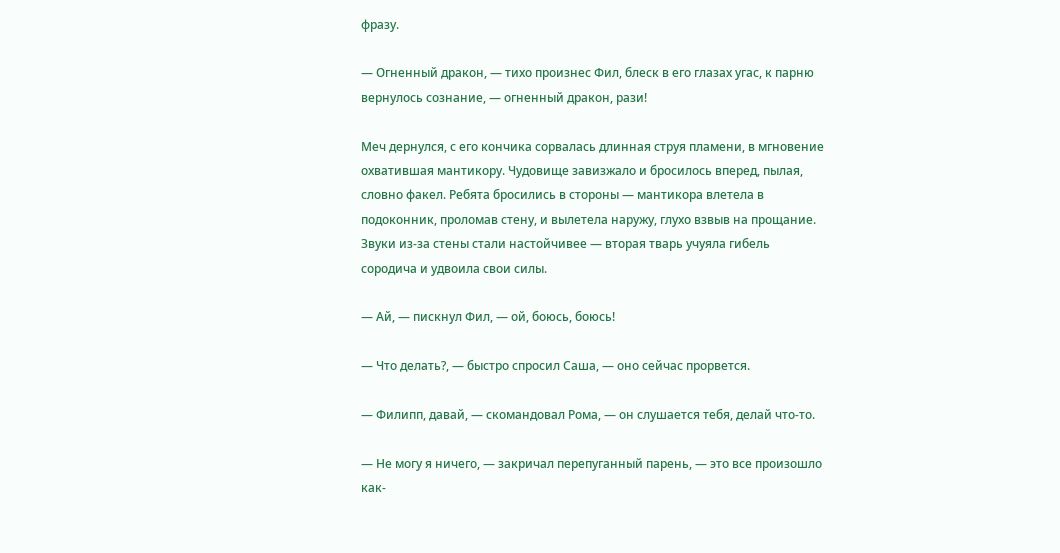фразу.

— Огненный дракон, — тихо произнес Фил, блеск в его глазах угас, к парню вернулось сознание, — огненный дракон, рази!

Меч дернулся, с его кончика сорвалась длинная струя пламени, в мгновение охватившая мантикору. Чудовище завизжало и бросилось вперед, пылая, словно факел. Ребята бросились в стороны — мантикора влетела в подоконник, проломав стену, и вылетела наружу, глухо взвыв на прощание. Звуки из-за стены стали настойчивее — вторая тварь учуяла гибель сородича и удвоила свои силы.

— Ай, — пискнул Фил, — ой, боюсь, боюсь!

— Что делать?, — быстро спросил Саша, — оно сейчас прорвется.

— Филипп, давай, — скомандовал Рома, — он слушается тебя, делай что-то.

— Не могу я ничего, — закричал перепуганный парень, — это все произошло как-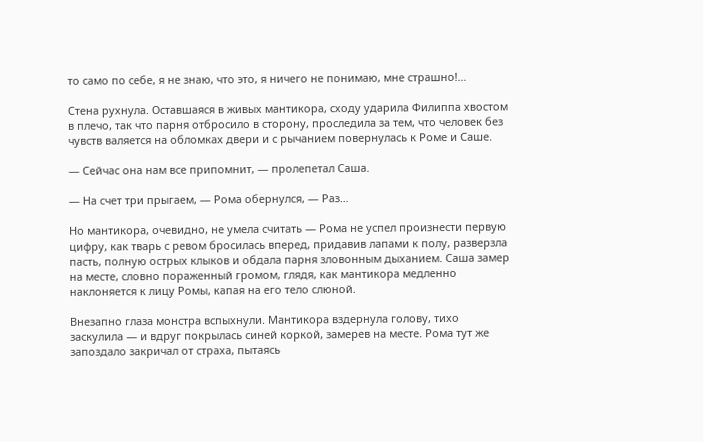то само по себе, я не знаю, что это, я ничего не понимаю, мне страшно!…

Стена рухнула. Оставшаяся в живых мантикора, сходу ударила Филиппа хвостом в плечо, так что парня отбросило в сторону, проследила за тем, что человек без чувств валяется на обломках двери и с рычанием повернулась к Роме и Саше.

— Сейчас она нам все припомнит, — пролепетал Саша.

— На счет три прыгаем, — Рома обернулся, — Раз…

Но мантикора, очевидно, не умела считать — Рома не успел произнести первую цифру, как тварь с ревом бросилась вперед, придавив лапами к полу, разверзла пасть, полную острых клыков и обдала парня зловонным дыханием. Саша замер на месте, словно пораженный громом, глядя, как мантикора медленно наклоняется к лицу Ромы, капая на его тело слюной.

Внезапно глаза монстра вспыхнули. Мантикора вздернула голову, тихо заскулила — и вдруг покрылась синей коркой, замерев на месте. Рома тут же запоздало закричал от страха, пытаясь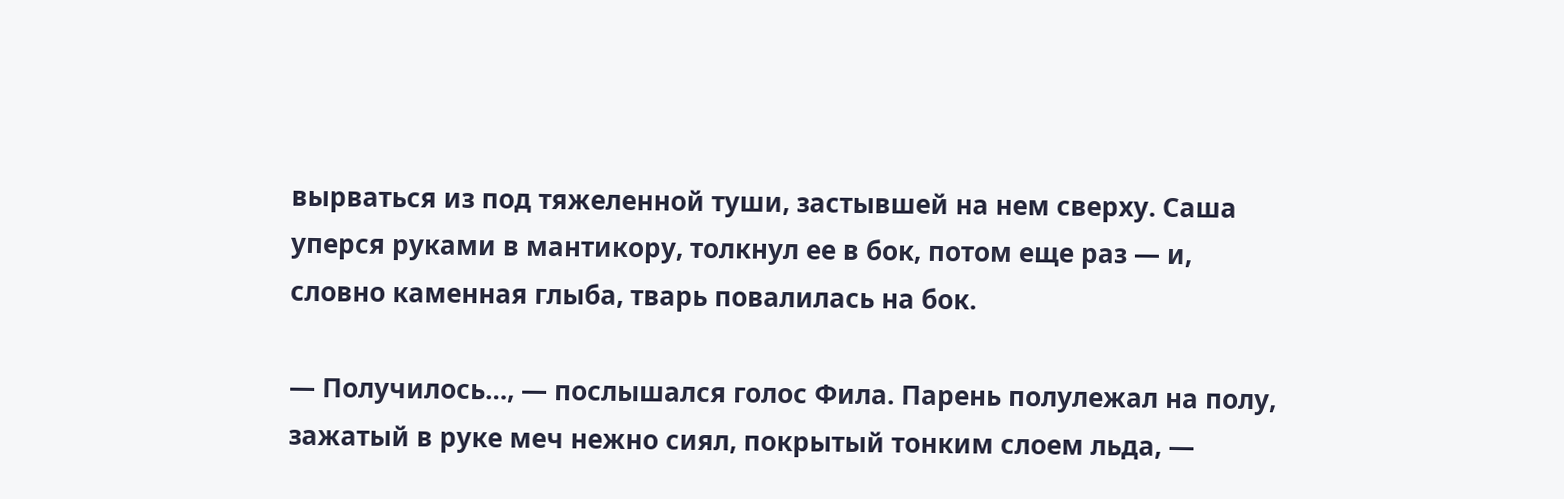вырваться из под тяжеленной туши, застывшей на нем сверху. Саша уперся руками в мантикору, толкнул ее в бок, потом еще раз — и, словно каменная глыба, тварь повалилась на бок.

— Получилось…, — послышался голос Фила. Парень полулежал на полу, зажатый в руке меч нежно сиял, покрытый тонким слоем льда, —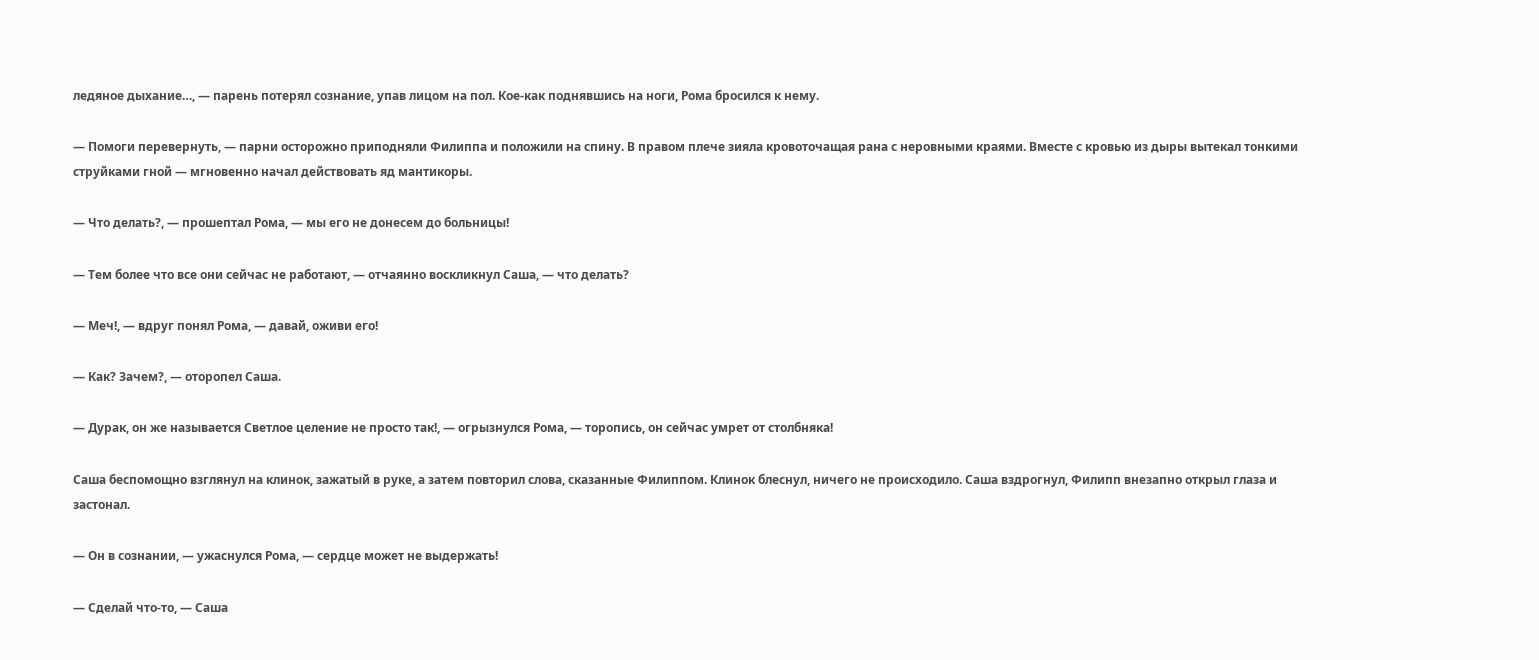ледяное дыхание…, — парень потерял сознание, упав лицом на пол. Кое-как поднявшись на ноги, Рома бросился к нему.

— Помоги перевернуть, — парни осторожно приподняли Филиппа и положили на спину. В правом плече зияла кровоточащая рана с неровными краями. Вместе с кровью из дыры вытекал тонкими струйками гной — мгновенно начал действовать яд мантикоры.

— Что делать?, — прошептал Рома, — мы его не донесем до больницы!

— Тем более что все они сейчас не работают, — отчаянно воскликнул Саша, — что делать?

— Меч!, — вдруг понял Рома, — давай, оживи его!

— Как? Зачем?, — оторопел Саша.

— Дурак, он же называется Светлое целение не просто так!, — огрызнулся Рома, — торопись, он сейчас умрет от столбняка!

Саша беспомощно взглянул на клинок, зажатый в руке, а затем повторил слова, сказанные Филиппом. Клинок блеснул, ничего не происходило. Саша вздрогнул, Филипп внезапно открыл глаза и застонал.

— Он в сознании, — ужаснулся Рома, — сердце может не выдержать!

— Сделай что-то, — Саша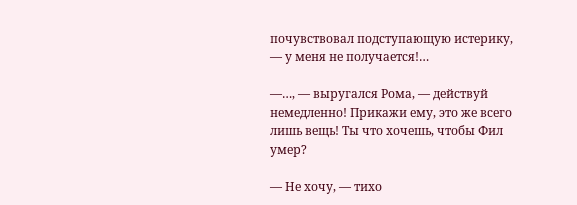почувствовал подступающую истерику, — у меня не получается!…

—…, — выругался Рома, — действуй немедленно! Прикажи ему, это же всего лишь вещь! Ты что хочешь, чтобы Фил умер?

— Не хочу, — тихо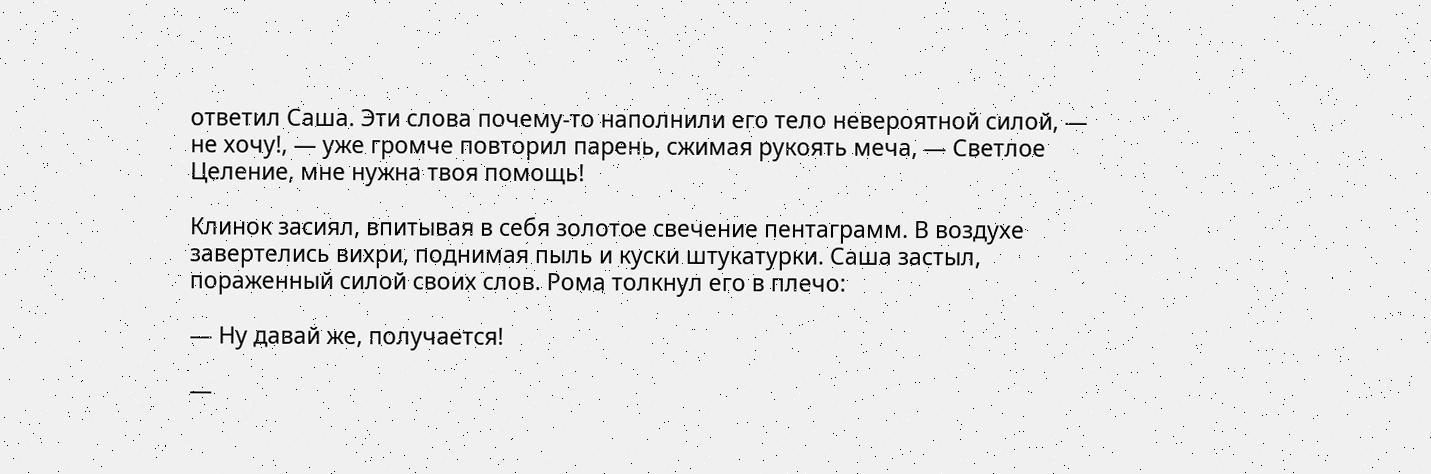ответил Саша. Эти слова почему-то наполнили его тело невероятной силой, — не хочу!, — уже громче повторил парень, сжимая рукоять меча, — Светлое Целение, мне нужна твоя помощь!

Клинок засиял, впитывая в себя золотое свечение пентаграмм. В воздухе завертелись вихри, поднимая пыль и куски штукатурки. Саша застыл, пораженный силой своих слов. Рома толкнул его в плечо:

— Ну давай же, получается!

—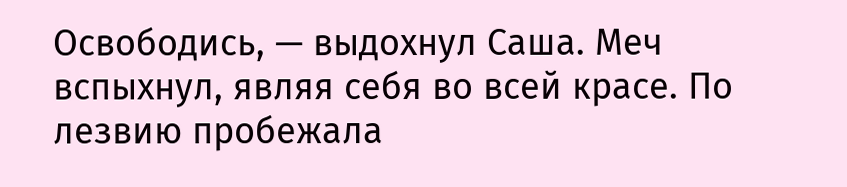Освободись, — выдохнул Саша. Меч вспыхнул, являя себя во всей красе. По лезвию пробежала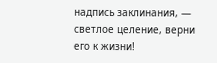надпись заклинания, — светлое целение, верни его к жизни!